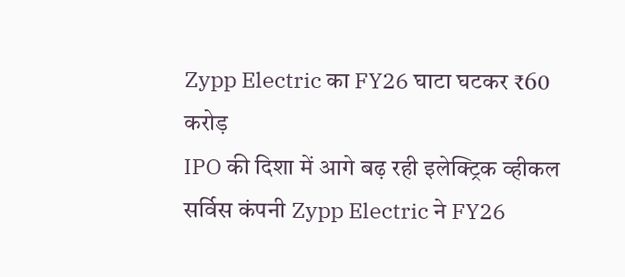Zypp Electric का FY26 घाटा घटकर ₹60 करोड़
IPO की दिशा में आगे बढ़ रही इलेक्ट्रिक व्हीकल सर्विस कंपनी Zypp Electric ने FY26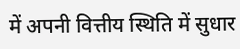में अपनी वित्तीय स्थिति में सुधार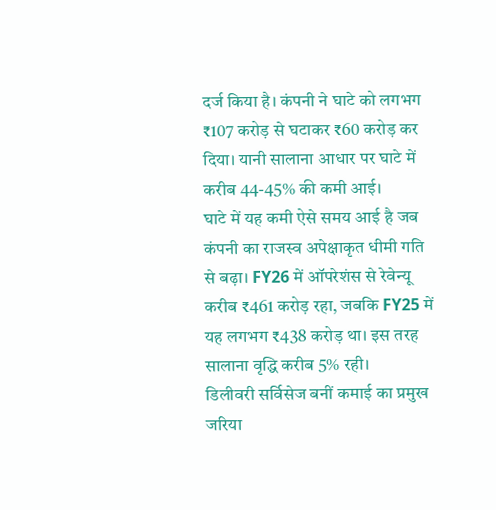दर्ज किया है। कंपनी ने घाटे को लगभग ₹107 करोड़ से घटाकर ₹60 करोड़ कर दिया। यानी सालाना आधार पर घाटे में करीब 44-45% की कमी आई।
घाटे में यह कमी ऐसे समय आई है जब कंपनी का राजस्व अपेक्षाकृत धीमी गति से बढ़ा। FY26 में ऑपरेशंस से रेवेन्यू करीब ₹461 करोड़ रहा, जबकि FY25 में यह लगभग ₹438 करोड़ था। इस तरह सालाना वृद्धि करीब 5% रही।
डिलीवरी सर्विसेज बनीं कमाई का प्रमुख जरिया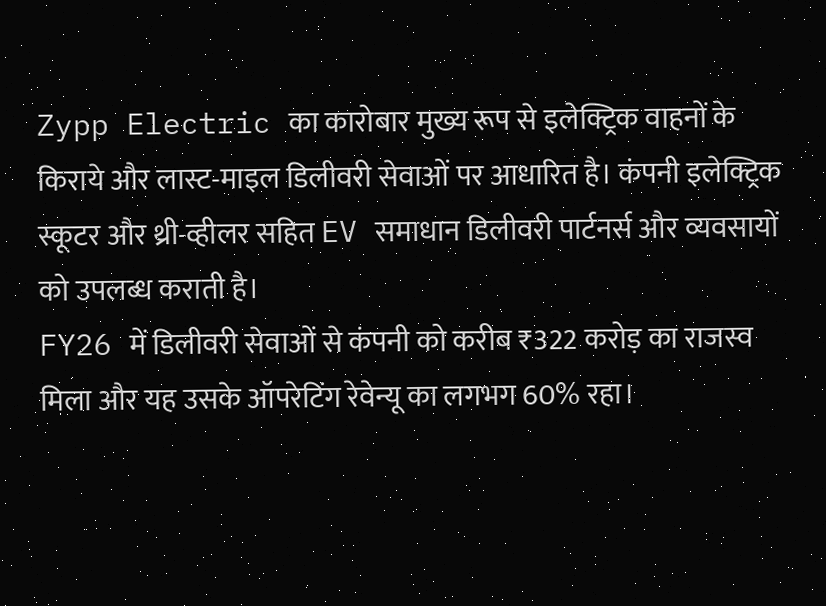Zypp Electric का कारोबार मुख्य रूप से इलेक्ट्रिक वाहनों के किराये और लास्ट-माइल डिलीवरी सेवाओं पर आधारित है। कंपनी इलेक्ट्रिक स्कूटर और थ्री-व्हीलर सहित EV समाधान डिलीवरी पार्टनर्स और व्यवसायों को उपलब्ध कराती है।
FY26 में डिलीवरी सेवाओं से कंपनी को करीब ₹322 करोड़ का राजस्व मिला और यह उसके ऑपरेटिंग रेवेन्यू का लगभग 60% रहा।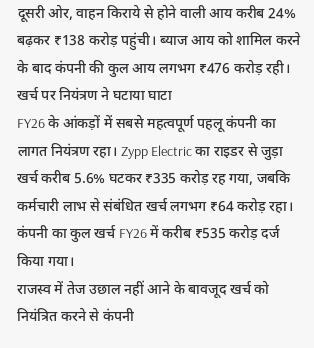दूसरी ओर, वाहन किराये से होने वाली आय करीब 24% बढ़कर ₹138 करोड़ पहुंची। ब्याज आय को शामिल करने के बाद कंपनी की कुल आय लगभग ₹476 करोड़ रही।
खर्च पर नियंत्रण ने घटाया घाटा
FY26 के आंकड़ों में सबसे महत्वपूर्ण पहलू कंपनी का लागत नियंत्रण रहा। Zypp Electric का राइडर से जुड़ा खर्च करीब 5.6% घटकर ₹335 करोड़ रह गया, जबकि कर्मचारी लाभ से संबंधित खर्च लगभग ₹64 करोड़ रहा। कंपनी का कुल खर्च FY26 में करीब ₹535 करोड़ दर्ज किया गया।
राजस्व में तेज उछाल नहीं आने के बावजूद खर्च को नियंत्रित करने से कंपनी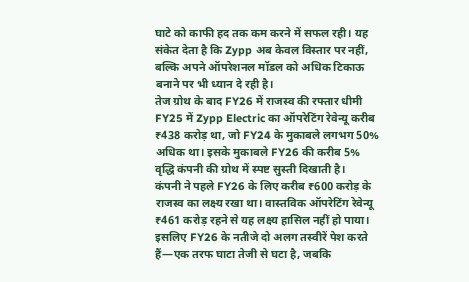घाटे को काफी हद तक कम करने में सफल रही। यह संकेत देता है कि Zypp अब केवल विस्तार पर नहीं, बल्कि अपने ऑपरेशनल मॉडल को अधिक टिकाऊ बनाने पर भी ध्यान दे रही है।
तेज ग्रोथ के बाद FY26 में राजस्व की रफ्तार धीमी
FY25 में Zypp Electric का ऑपरेटिंग रेवेन्यू करीब ₹438 करोड़ था, जो FY24 के मुकाबले लगभग 50% अधिक था। इसके मुकाबले FY26 की करीब 5% वृद्धि कंपनी की ग्रोथ में स्पष्ट सुस्ती दिखाती है।
कंपनी ने पहले FY26 के लिए करीब ₹600 करोड़ के राजस्व का लक्ष्य रखा था। वास्तविक ऑपरेटिंग रेवेन्यू ₹461 करोड़ रहने से यह लक्ष्य हासिल नहीं हो पाया।
इसलिए FY26 के नतीजे दो अलग तस्वीरें पेश करते हैं—एक तरफ घाटा तेजी से घटा है, जबकि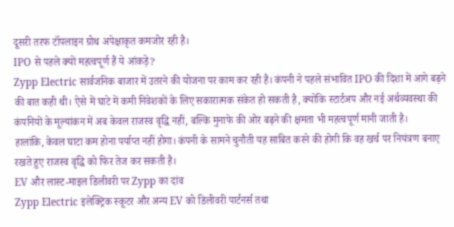दूसरी तरफ टॉपलाइन ग्रोथ अपेक्षाकृत कमजोर रही है।
IPO से पहले क्यों महत्वपूर्ण हैं ये आंकड़े?
Zypp Electric सार्वजनिक बाजार में उतरने की योजना पर काम कर रही है। कंपनी ने पहले संभावित IPO की दिशा में आगे बढ़ने की बात कही थी। ऐसे में घाटे में कमी निवेशकों के लिए सकारात्मक संकेत हो सकती है, क्योंकि स्टार्टअप और नई अर्थव्यवस्था की कंपनियों के मूल्यांकन में अब केवल राजस्व वृद्धि नहीं, बल्कि मुनाफे की ओर बढ़ने की क्षमता भी महत्वपूर्ण मानी जाती है।
हालांकि, केवल घाटा कम होना पर्याप्त नहीं होगा। कंपनी के सामने चुनौती यह साबित करने की होगी कि वह खर्च पर नियंत्रण बनाए रखते हुए राजस्व वृद्धि को फिर तेज कर सकती है।
EV और लास्ट-माइल डिलीवरी पर Zypp का दांव
Zypp Electric इलेक्ट्रिक स्कूटर और अन्य EV को डिलीवरी पार्टनर्स तथा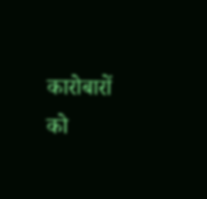कारोबारों को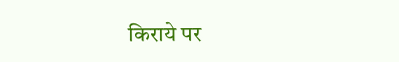किराये पर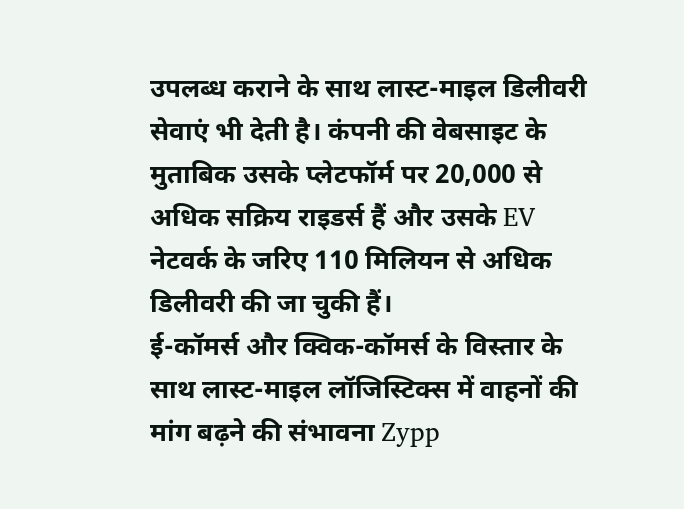उपलब्ध कराने के साथ लास्ट-माइल डिलीवरी सेवाएं भी देती है। कंपनी की वेबसाइट के मुताबिक उसके प्लेटफॉर्म पर 20,000 से अधिक सक्रिय राइडर्स हैं और उसके EV नेटवर्क के जरिए 110 मिलियन से अधिक डिलीवरी की जा चुकी हैं।
ई-कॉमर्स और क्विक-कॉमर्स के विस्तार के साथ लास्ट-माइल लॉजिस्टिक्स में वाहनों की मांग बढ़ने की संभावना Zypp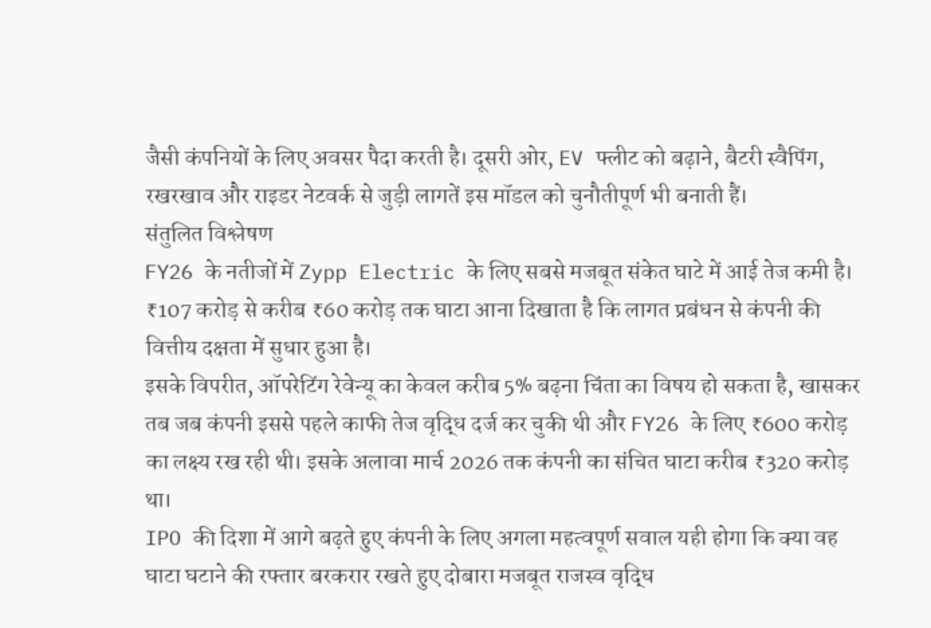जैसी कंपनियों के लिए अवसर पैदा करती है। दूसरी ओर, EV फ्लीट को बढ़ाने, बैटरी स्वैपिंग, रखरखाव और राइडर नेटवर्क से जुड़ी लागतें इस मॉडल को चुनौतीपूर्ण भी बनाती हैं।
संतुलित विश्लेषण
FY26 के नतीजों में Zypp Electric के लिए सबसे मजबूत संकेत घाटे में आई तेज कमी है। ₹107 करोड़ से करीब ₹60 करोड़ तक घाटा आना दिखाता है कि लागत प्रबंधन से कंपनी की वित्तीय दक्षता में सुधार हुआ है।
इसके विपरीत, ऑपरेटिंग रेवेन्यू का केवल करीब 5% बढ़ना चिंता का विषय हो सकता है, खासकर तब जब कंपनी इससे पहले काफी तेज वृद्धि दर्ज कर चुकी थी और FY26 के लिए ₹600 करोड़ का लक्ष्य रख रही थी। इसके अलावा मार्च 2026 तक कंपनी का संचित घाटा करीब ₹320 करोड़ था।
IPO की दिशा में आगे बढ़ते हुए कंपनी के लिए अगला महत्वपूर्ण सवाल यही होगा कि क्या वह घाटा घटाने की रफ्तार बरकरार रखते हुए दोबारा मजबूत राजस्व वृद्धि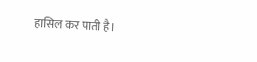हासिल कर पाती है।